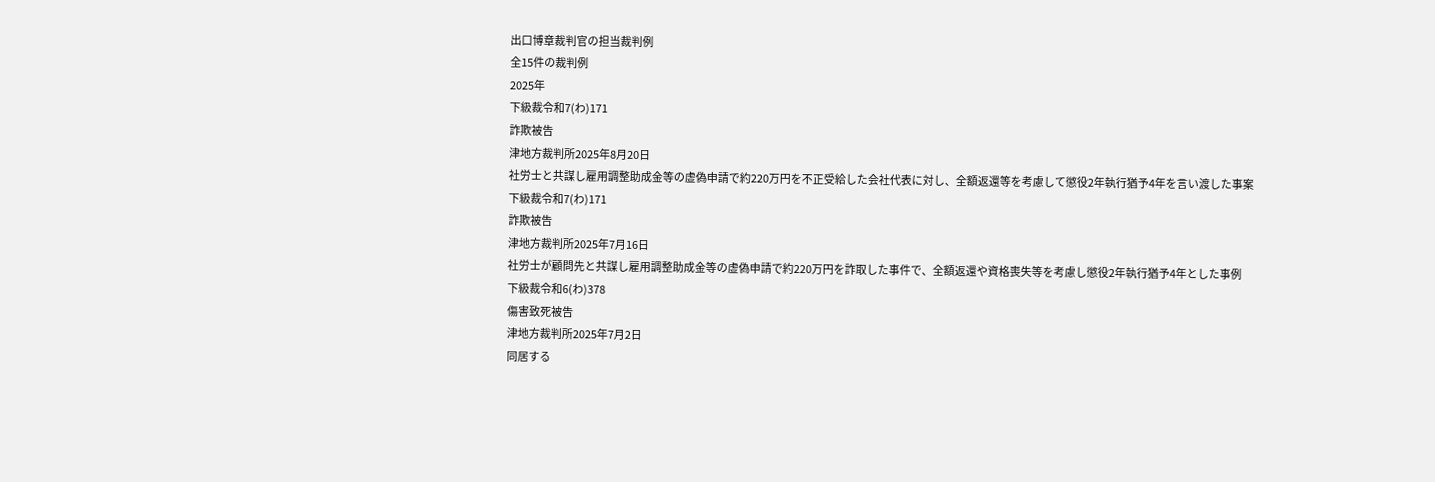出口博章裁判官の担当裁判例
全15件の裁判例
2025年
下級裁令和7(わ)171
詐欺被告
津地方裁判所2025年8月20日
社労士と共謀し雇用調整助成金等の虚偽申請で約220万円を不正受給した会社代表に対し、全額返還等を考慮して懲役2年執行猶予4年を言い渡した事案
下級裁令和7(わ)171
詐欺被告
津地方裁判所2025年7月16日
社労士が顧問先と共謀し雇用調整助成金等の虚偽申請で約220万円を詐取した事件で、全額返還や資格喪失等を考慮し懲役2年執行猶予4年とした事例
下級裁令和6(わ)378
傷害致死被告
津地方裁判所2025年7月2日
同居する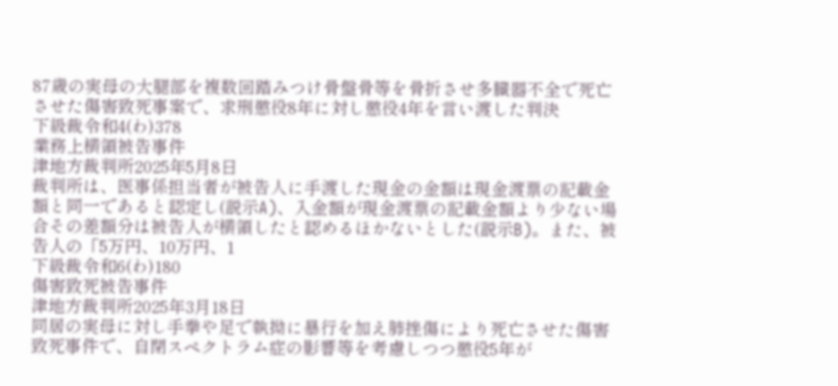87歳の実母の大腿部を複数回踏みつけ骨盤骨等を骨折させ多臓器不全で死亡させた傷害致死事案で、求刑懲役8年に対し懲役4年を言い渡した判決
下級裁令和4(わ)378
業務上横領被告事件
津地方裁判所2025年5月8日
裁判所は、医事係担当者が被告人に手渡した現金の金額は現金渡票の記載金額と同一であると認定し(説示A)、入金額が現金渡票の記載金額より少ない場合その差額分は被告人が横領したと認めるほかないとした(説示B)。また、被告人の「5万円、10万円、1
下級裁令和6(わ)180
傷害致死被告事件
津地方裁判所2025年3月18日
同居の実母に対し手拳や足で執拗に暴行を加え肺挫傷により死亡させた傷害致死事件で、自閉スペクトラム症の影響等を考慮しつつ懲役5年が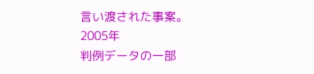言い渡された事案。
2005年
判例データの一部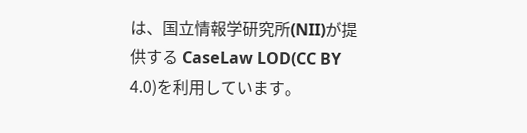は、国立情報学研究所(NII)が提供する CaseLaw LOD(CC BY 4.0)を利用しています。